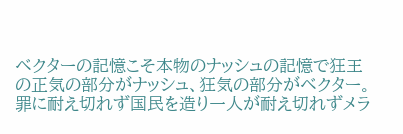ベクターの記憶こそ本物のナッシュの記憶で狂王の正気の部分がナッシュ、狂気の部分がベクター。
罪に耐え切れず国民を造り一人が耐え切れずメラ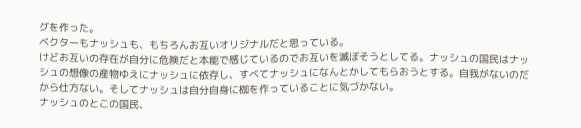グを作った。
ベクターもナッシュも、もちろんお互いオリジナルだと思っている。
けどお互いの存在が自分に危険だと本能で感じているのでお互いを滅ぼそうとしてる。ナッシュの国民はナッシュの想像の産物ゆえにナッシュに依存し、すべてナッシュになんとかしてもらおうとする。自我がないのだから仕方ない。そしてナッシュは自分自身に枷を作っていることに気づかない。
ナッシュのとこの国民、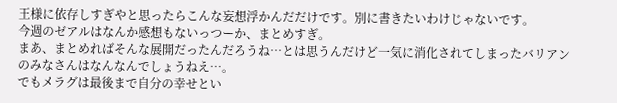王様に依存しすぎやと思ったらこんな妄想浮かんだだけです。別に書きたいわけじゃないです。
今週のゼアルはなんか感想もないっつーか、まとめすぎ。
まあ、まとめればそんな展開だったんだろうね…とは思うんだけど一気に消化されてしまったバリアンのみなさんはなんなんでしょうねえ…。
でもメラグは最後まで自分の幸せとい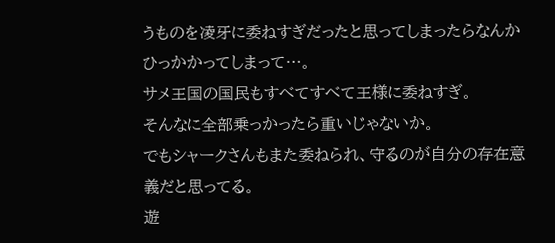うものを凌牙に委ねすぎだったと思ってしまったらなんかひっかかってしまって…。
サメ王国の国民もすべてすべて王様に委ねすぎ。
そんなに全部乗っかったら重いじゃないか。
でもシャークさんもまた委ねられ、守るのが自分の存在意義だと思ってる。
遊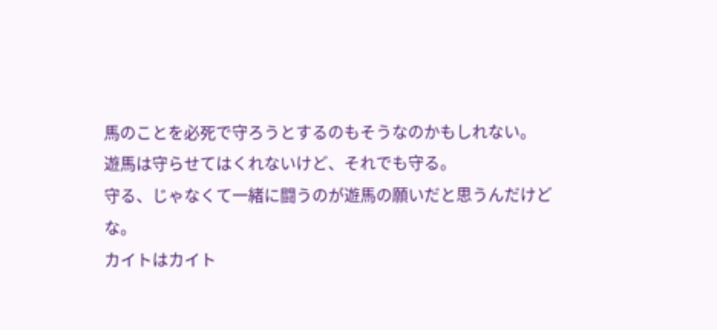馬のことを必死で守ろうとするのもそうなのかもしれない。
遊馬は守らせてはくれないけど、それでも守る。
守る、じゃなくて一緒に闘うのが遊馬の願いだと思うんだけどな。
カイトはカイト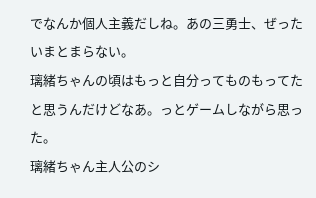でなんか個人主義だしね。あの三勇士、ぜったいまとまらない。
璃緒ちゃんの頃はもっと自分ってものもってたと思うんだけどなあ。っとゲームしながら思った。
璃緒ちゃん主人公のシ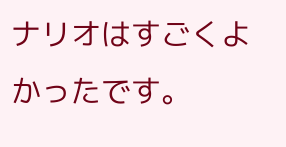ナリオはすごくよかったです。